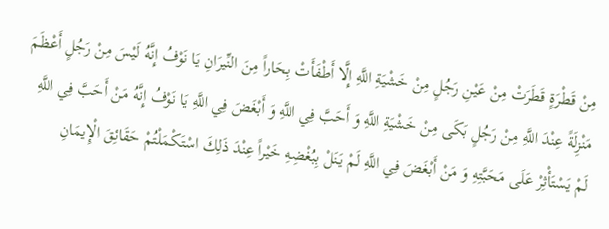مِنْ قَطْرَةٍ قَطَرَتْ مِنْ عَيْنِ رَجُلٍ مِنْ خَشْيَةِ اللَّهِ إِلَّا أَطْفَأَتْ بِحَاراً مِنَ النِّيرَانِ يَا نَوْفُ إِنَّهُ لَيْسَ مِنْ رَجُلٍ أَعْظَمَ مَنْزِلَةً عِنْدَ اللَّهِ مِنْ رَجُلٍ بَكَى مِنْ خَشْيَةِ اللَّهِ وَ أَحَبَّ فِي اللَّهِ وَ أَبْغَضَ فِي اللَّهِ يَا نَوْفُ إِنَّهُ مَنْ أَحَبَّ فِي اللَّهِ لَمْ يَسْتَأْثِرْ عَلَى مَحَبَّتِهِ وَ مَنْ أَبْغَضَ فِي اللَّهِ لَمْ يَنَلْ بِبُغْضِهِ خَيْراً عِنْدَ ذَلِكَ اسْتَكْمَلْتُمْ حَقَائِقَ الْإِيمَانِ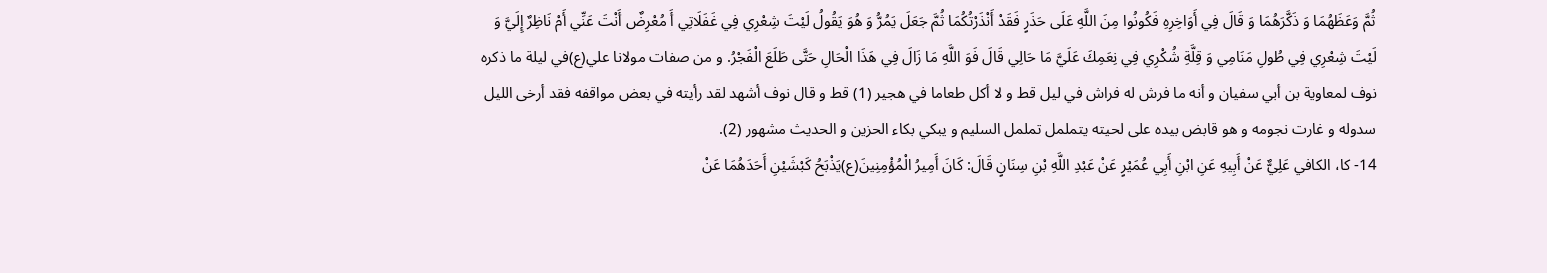ثُمَّ وَعَظَهُمَا وَ ذَكَّرَهُمَا وَ قَالَ فِي أَوَاخِرِهِ فَكُونُوا مِنَ اللَّهِ عَلَى حَذَرٍ فَقَدْ أَنْذَرْتُكُمَا ثُمَّ جَعَلَ يَمُرُّ وَ هُوَ يَقُولُ لَيْتَ شِعْرِي فِي غَفَلَاتِي أَ مُعْرِضٌ أَنْتَ عَنِّي أَمْ نَاظِرٌ إِلَيَّ وَ لَيْتَ شِعْرِي فِي طُولِ مَنَامِي وَ قِلَّةِ شُكْرِي فِي نِعَمِكَ عَلَيَّ مَا حَالِي قَالَ فَوَ اللَّهِ مَا زَالَ فِي هَذَا الْحَالِ حَتَّى طَلَعَ الْفَجْرُ. و من صفات مولانا علي(ع)في ليلة ما ذكره نوف لمعاوية بن أبي سفيان و أنه ما فرش له فراش في ليل قط و لا أكل طعاما في هجير (1) قط و قال نوف أشهد لقد رأيته في بعض مواقفه فقد أرخى الليل سدوله و غارت نجومه و هو قابض بيده على لحيته يتململ تململ السليم و يبكي بكاء الحزين و الحديث مشهور (2).
14- كا، الكافي عَلِيٌّ عَنْ أَبِيهِ عَنِ ابْنِ أَبِي عُمَيْرٍ عَنْ عَبْدِ اللَّهِ بْنِ سِنَانٍ قَالَ: كَانَ أَمِيرُ الْمُؤْمِنِينَ(ع)يَذْبَحُ كَبْشَيْنِ أَحَدَهُمَا عَنْ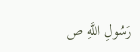رَسُولِ اللَّهِ ص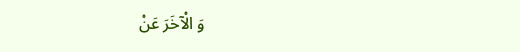وَ الْآخَرَ عَنْ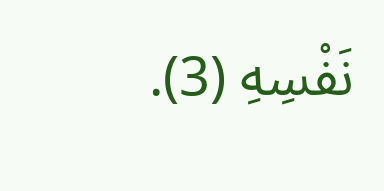نَفْسِهِ (3).